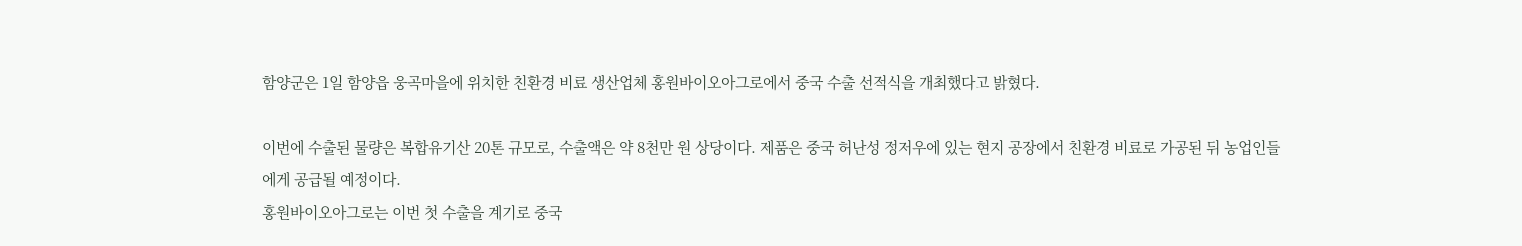함양군은 1일 함양읍 웅곡마을에 위치한 친환경 비료 생산업체 홍원바이오아그로에서 중국 수출 선적식을 개최했다고 밝혔다.

이번에 수출된 물량은 복합유기산 20톤 규모로, 수출액은 약 8천만 원 상당이다. 제품은 중국 허난성 정저우에 있는 현지 공장에서 친환경 비료로 가공된 뒤 농업인들에게 공급될 예정이다.
홍원바이오아그로는 이번 첫 수출을 계기로 중국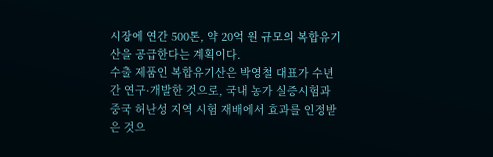시장에 연간 500톤, 약 20억 원 규모의 복합유기산을 공급한다는 계획이다.
수출 제품인 복합유기산은 박영철 대표가 수년간 연구·개발한 것으로, 국내 농가 실증시험과 중국 허난성 지역 시험 재배에서 효과를 인정받은 것으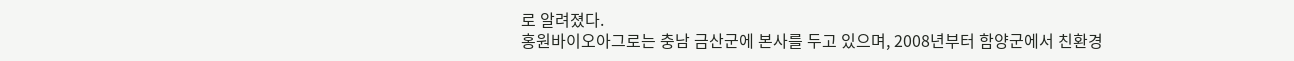로 알려졌다.
홍원바이오아그로는 충남 금산군에 본사를 두고 있으며, 2008년부터 함양군에서 친환경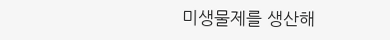미생물제를 생산해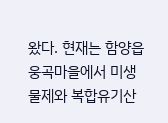왔다. 현재는 함양읍 웅곡마을에서 미생물제와 복합유기산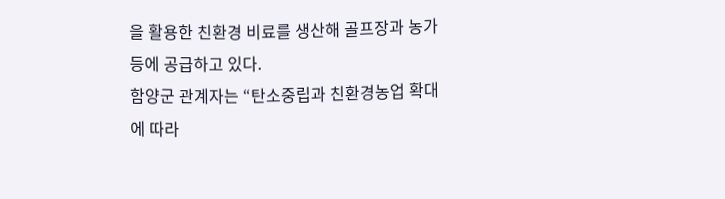을 활용한 친환경 비료를 생산해 골프장과 농가 등에 공급하고 있다.
함양군 관계자는 “탄소중립과 친환경농업 확대에 따라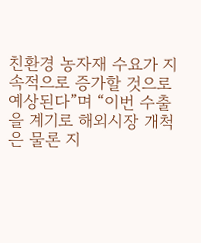친환경 농자재 수요가 지속적으로 증가할 것으로 예상된다”며 “이번 수출을 계기로 해외시장 개척은 물론 지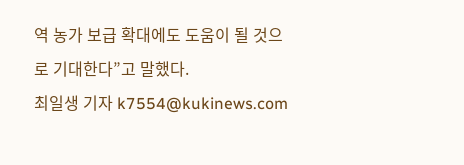역 농가 보급 확대에도 도움이 될 것으로 기대한다”고 말했다.
최일생 기자 k7554@kukinews.com